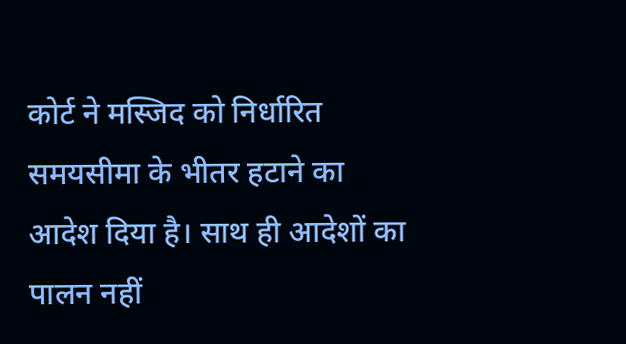कोर्ट ने मस्जिद को निर्धारित समयसीमा के भीतर हटाने का आदेश दिया है। साथ ही आदेशों का पालन नहीं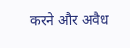करने और अवैध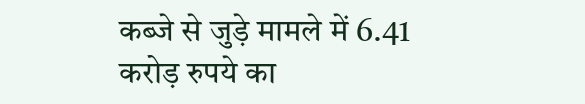कब्जे से जुड़े मामले में 6.41 करोड़ रुपये का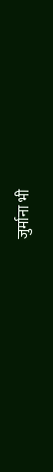जुर्माना भी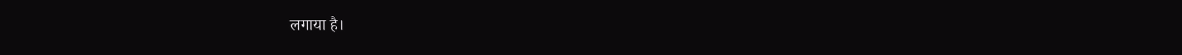लगाया है।